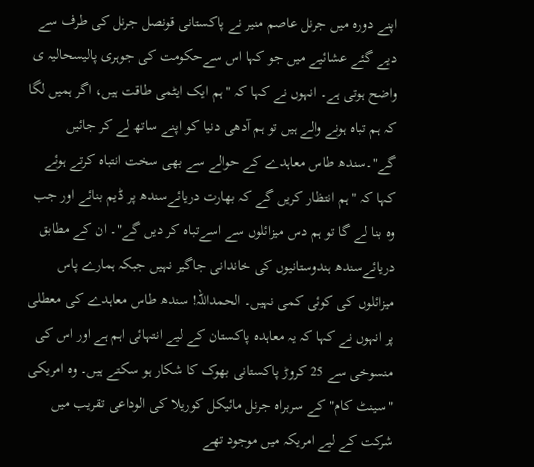اپنے دورہ میں جرنل عاصم منیر نے پاکستانی قونصل جرنل کی طرف سے دیے گئے عشائیے میں جو کہا اس سےحکومت کی جوہری پالیسحالیہ ی واضح ہوتی ہے۔ انہوں نے کہا کہ "ہم ایک ایٹمی طاقت ہیں، اگر ہمیں لگا کہ ہم تباہ ہونے والے ہیں تو ہم آدھی دنیا کو اپنے ساتھ لے کر جائیں گے"۔سندھ طاس معاہدے کے حوالے سے بھی سخت انتباہ کرتے ہوئے کہا کہ "ہم انتظار کریں گے کہ بھارت دریائےسندھ پر ڈیم بنائے اور جب وہ بنا لے گا تو ہم دس میزائلوں سے اسےتباہ کر دیں گے"۔ ان کے مطابق دریائےسندھ ہندوستانیوں کی خاندانی جاگیر نہیں جبکہ ہمارے پاس میزائلوں کی کوئی کمی نہیں۔ الحمداللہ! سندھ طاس معاہدے کی معطلی پر انہوں نے کہا کہ یہ معاہدہ پاکستان کے لیے انتہائی اہم ہے اور اس کی منسوخی سے 25 کروڑ پاکستانی بھوک کا شکار ہو سکتے ہیں۔ وہ امریکی "سینٹ کام" کے سربراہ جرنل مائیکل کوریلا کی الوداعی تقریب میں شرکت کے لیے امریکہ میں موجود تھے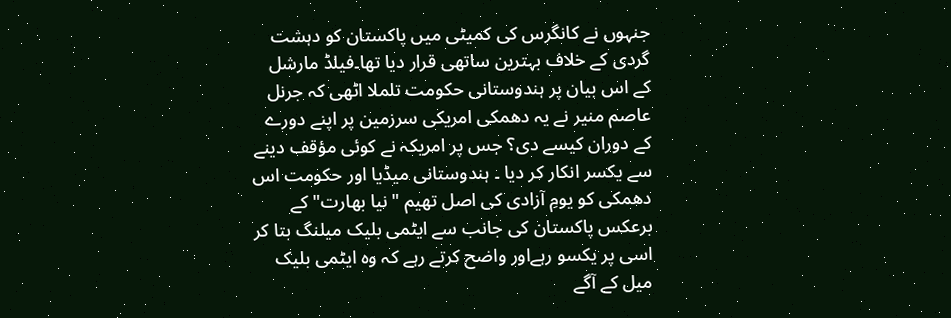جنہوں نے کانگرس کی کمیٹی میں پاکستان کو دہشت گردی کے خلاف بہترین ساتھی قرار دیا تھا۔فیلڈ مارشل کے اس بیان پر ہندوستانی حکومت تلملا اٹھی کہ جرنل عاصم منیر نے یہ دھمکی امریکی سرزمین پر اپنے دورے کے دوران کیسے دی؟ جس پر امریکہ نے کوئی مؤقف دینے سے یکسر انکار کر دیا ۔ ہندوستانی میڈیا اور حکومت اس دھمکی کو یومِ آزادی کی اصل تھیم "نیا بھارت" کے برعکس پاکستان کی جانب سے ایٹمی بلیک میلنگ بتا کر اسی پر یکسو رہےاور واضح کرتے رہے کہ وہ ایٹمی بلیک میل کے آگے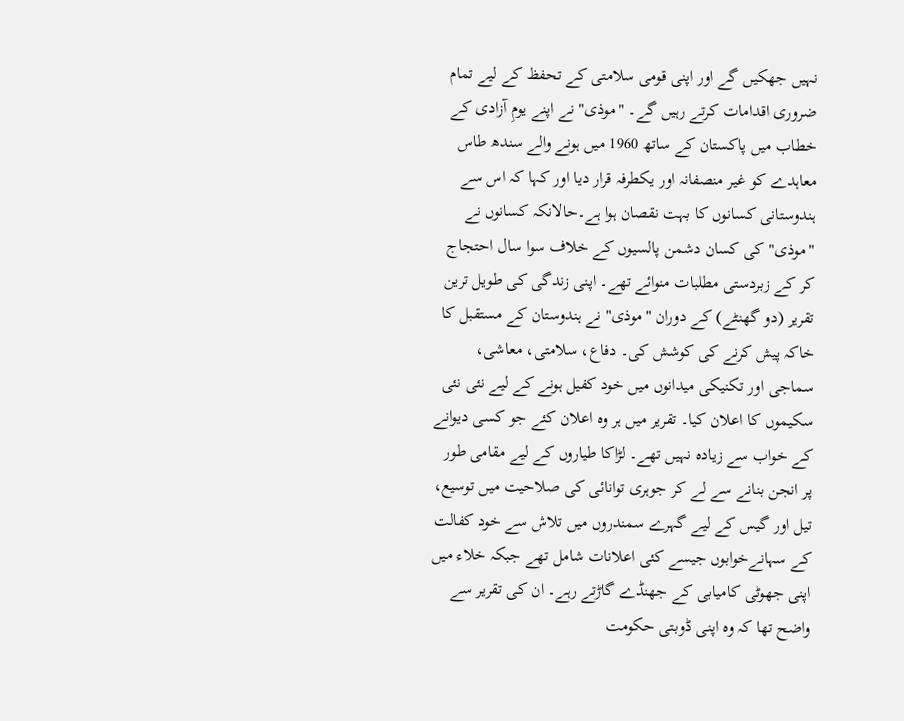نہیں جھکیں گے اور اپنی قومی سلامتی کے تحفظ کے لیے تمام ضروری اقدامات کرتے رہیں گے۔ "موذی" نے اپنے یومِ آزادی کے خطاب میں پاکستان کے ساتھ 1960 میں ہونے والے سندھ طاس معاہدے کو غیر منصفانہ اور یکطرفہ قرار دیا اور کہا کہ اس سے ہندوستانی کسانوں کا بہت نقصان ہوا ہے۔حالانکہ کسانوں نے "موذی" کی کسان دشمن پالسیوں کے خلاف سوا سال احتجاج کر کے زبردستی مطلبات منوائے تھے۔ اپنی زندگی کی طویل ترین تقریر (دو گھنٹے) کے دوران "موذی" نے ہندوستان کے مستقبل کا خاکہ پیش کرنے کی کوشش کی۔ دفاع، سلامتی، معاشی، سماجی اور تکنیکی میدانوں میں خود کفیل ہونے کے لیے نئی نئی سکیموں کا اعلان کیا۔ تقریر میں ہر وہ اعلان کئے جو کسی دیوانے کے خواب سے زیادہ نہیں تھے۔ لڑاکا طیاروں کے لیے مقامی طور پر انجن بنانے سے لے کر جوہری توانائی کی صلاحیت میں توسیع، تیل اور گیس کے لیے گہرے سمندروں میں تلاش سے خود کفالت کے سہانےخوابوں جیسے کئی اعلانات شامل تھے جبکہ خلاء میں اپنی جھوٹی کامیابی کے جھنڈے گاڑتے رہے۔ ان کی تقریر سے واضح تھا کہ وہ اپنی ڈوبتی حکومت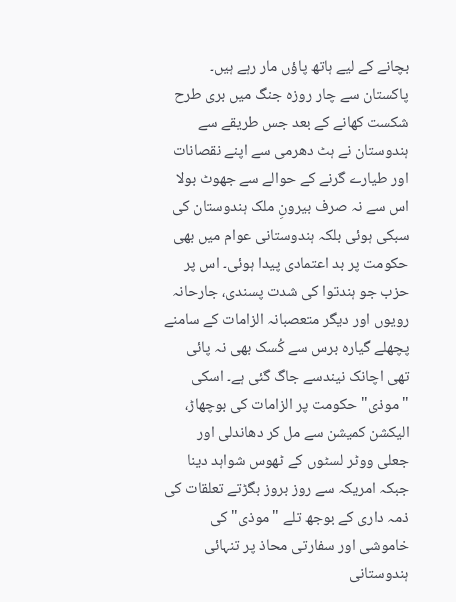بچانے کے لیے ہاتھ پاؤں مار رہے ہیں۔ پاکستان سے چار روزہ جنگ میں بری طرح شکست کھانے کے بعد جس طریقے سے ہندوستان نے ہٹ دھرمی سے اپنے نقصانات اور طیارے گرنے کے حوالے سے جھوٹ بولا اس سے نہ صرف بیرونِ ملک ہندوستان کی سبکی ہوئی بلکہ ہندوستانی عوام میں بھی حکومت پر بد اعتمادی پیدا ہوئی۔ اس پر حزب جو ہندتوا کی شدت پسندی، جارحانہ رویوں اور دیگر متعصبانہ الزامات کے سامنے پچھلے گیارہ برس سے کُسک بھی نہ پائی تھی اچانک نیندسے جاگ گئی ہے۔ اسکی "موذی" حکومت پر الزامات کی بوچھاڑ، الیکشن کمیشن سے مل کر دھاندلی اور جعلی ووٹر لسٹوں کے ٹھوس شواہد دینا جبکہ امریکہ سے روز بروز بگڑتے تعلقات کی ذمہ داری کے بوجھ تلے "موذی" کی خاموشی اور سفارتی محاذ پر تنہائی ہندوستانی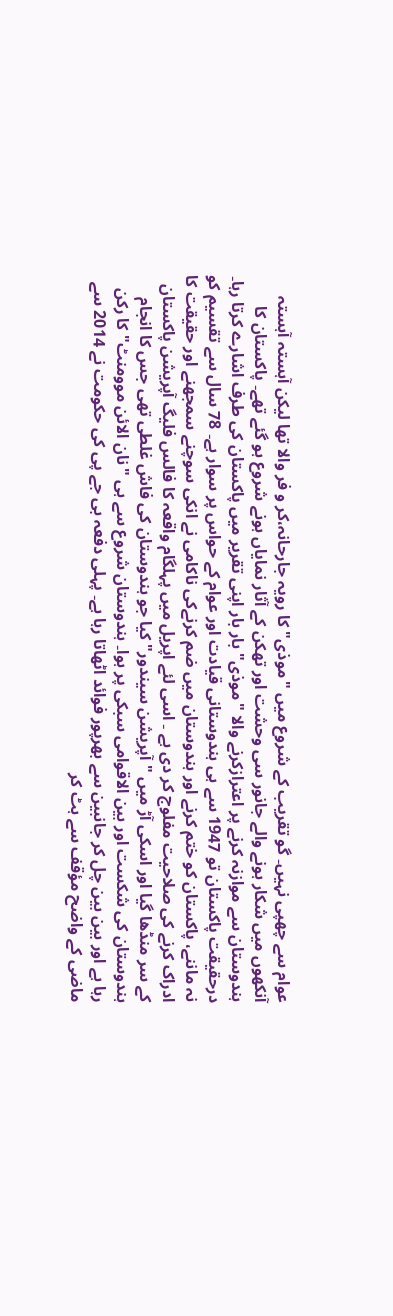عوام سے چھپی نہیں۔ گو تقریب کے شروع میں "موذی" کا رویہ جارحانہ،کر و فر والا تھا لیکن آہستہ آہستہ آنکھوں میں شکار ہونے والے جانور سی وحشت اور تھکن کے آثار نمایاں ہونے شروع ہو گئے تھے۔ پاکستان کا ہندوستان سے موازنہ کرنے پر اعترازکرنے والا "موذی" بار بار اپنی تقریر میں پاکستان کی طرف اشارے کرتا رہا۔
درحقیقت پاکستان تو 1947 سے ہی ہندوستانی قیادت اور عوام کے حواس پر سوار ہے۔ 78 سال سے تقسیم کو نہ ماننے، پاکستان کو ختم کرنے اور ہندوستان میں ضم کرنےکی ناکامی نے انکی سوچنے سمجھنے اور حقیقت کا ادراک کرنے کی صلاحیت مفلوج کر دی ہے ۔ اسی لئے اپریل میں پہلگام واقعہ کا فالس فلیگ آپریشن پاکستان کے سر منڈھا گیا اور اسکی آڑ میں "آپریشن سیندور" کیا جو ہندوستان کی فاش غلطی تھی جس کا انجام ہندوستان کی شکست اور بین الاقوامی سبکی پر ہوا۔ ہندوستان شروع سے ہی "نان الائن موومنٹ" کا رکن رہا ہے اور بین بین چل کر جانبین سے بھرپور فوائد اٹھاتا رہا ہے۔ پہلی دفعہ بی جے پی کی حکومت نے 2014 سے ماضی کے واضح مؤقف سے ہٹ کر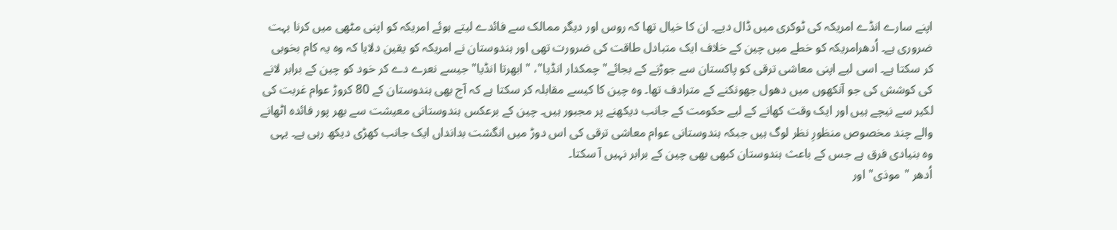اپنے سارے انڈے امریکہ کی ٹوکری میں ڈال دیے۔ ان کا خیال تھا کہ روس اور دیگر ممالک سے فائدے لیتے ہوئے امریکہ کو اپنی مٹھی میں کرنا بہت ضروری ہے۔ اُدھرامریکہ کو خطے میں چین کے خلاف ایک متبادل طاقت کی ضرورت تھی اور ہندوستان نے امریکہ کو یقین دلایا کہ وہ یہ کام بخوبی کر سکتا ہے۔ اسی لیے اپنی معاشی ترقی کو پاکستان سے جوڑنے کے بجائے" چمکدار انڈیا"، "ابھرتا انڈیا" جیسے نعرے دے کر خود کو چین کے برابر لانے کی کوشش کی جو آنکھوں میں دھول جھونکنے کے مترادف تھا۔ وہ چین کا کیسے مقابلہ کر سکتا ہے کہ آج بھی ہندوستان کے 80 کروڑ عوام غربت کی لکیر سے نیچے ہیں اور ایک وقت کھانے کے لیے حکومت کے جانب دیکھنے پر مجبور ہیں۔ چین کے برعکس ہندوستانی معیشت سے بھر پور فائدہ اٹھانے والے چند مخصوص منظورِ نظر لوگ ہیں جبکہ ہندوستانی عوام معاشی ترقی کی اس دوڑ میں انگشت بدانداں ایک جانب کھڑی دیکھ رہی ہے۔ یہی وہ بنیادی فرق ہے جس کے باعث ہندوستان کبھی بھی چین کے برابر نہیں آ سکتا۔
اُدھر "موذی" اور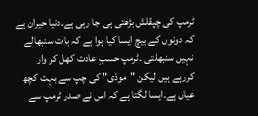ٹرمپ کی چپقلش بڑھتی ہی جا رہی ہے۔دنیا حیران ہے کہ دونوں کے بیچ ایسا کیا ہوا ہے کہ بات سنبھالے نہیں سنبھلتی ۔ٹرمپ حسبِ عادت کھل کر وار کررہے ہیں لیکن "موذی" کی چپ سے بہت کچھ عیاں ہے۔ایسا لگتا ہے کہ اس نے صدر ٹرمپ سے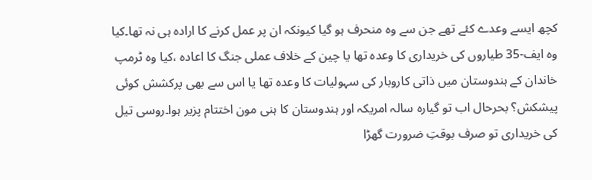کچھ ایسے وعدے کئے تھے جن سے وہ منحرف ہو گیا کیونکہ ان پر عمل کرنے کا ارادہ ہی نہ تھا۔کیا وہ ایف-35 طیاروں کی خریداری کا وعدہ تھا یا چین کے خلاف عملی جنگ کا اعادہ ،کیا وہ ٹرمپ خاندان کے ہندوستان میں ذاتی کاروبار کی سہولیات کا وعدہ تھا یا اس سے بھی پرکشش کوئی پیشکش؟ بحرحال اب تو گیارہ سالہ امریکہ اور ہندوستان کا ہنی مون اختتام پزیر ہوا۔روسی تیل کی خریداری تو صرف بوقتِ ضرورت گھڑا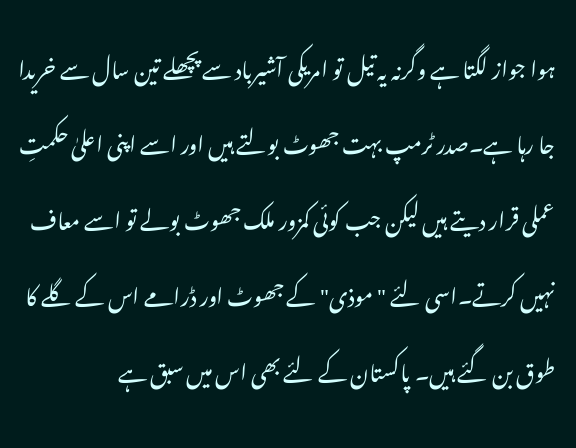ہوا جواز لگتا ہے وگرنہ یہ تیل تو امریکی آشیرباد سے پچھلے تین سال سے خریدا جا رہا ہے۔صدر ٹرمپ بہت جھوٹ بولتے ہیں اور اسے اپنی اعلیٰ حکمتِ عملی قرار دیتے ہیں لیکن جب کوئی کمزور ملک جھوٹ بولے تو اسے معاف نہیں کرتے۔اسی لئے "موذی" کے جھوٹ اور ڈرامے اس کے گلے کا طوق بن گئے ہیں۔ پاکستان کے لئے بھی اس میں سبق ہے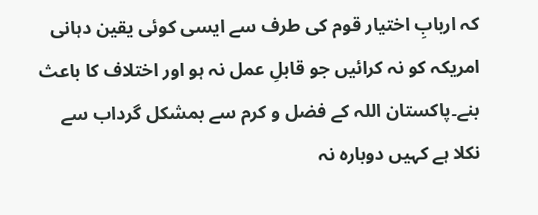کہ اربابِ اختیار قوم کی طرف سے ایسی کوئی یقین دہانی امریکہ کو نہ کرائیں جو قابلِ عمل نہ ہو اور اختلاف کا باعث بنے۔پاکستان اللہ کے فضل و کرم سے بمشکل گرداب سے نکلا ہے کہیں دوبارہ نہ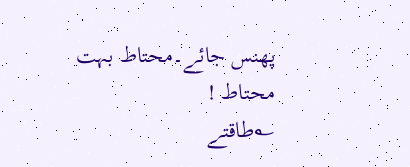پھنس جائے۔محتاط بہت محتاط !
؎طاقتے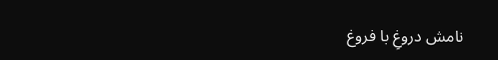نامش دروغِ با فروغ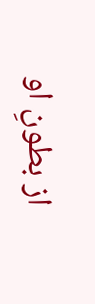از بطونِ او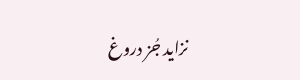نزاید جُز دروغ